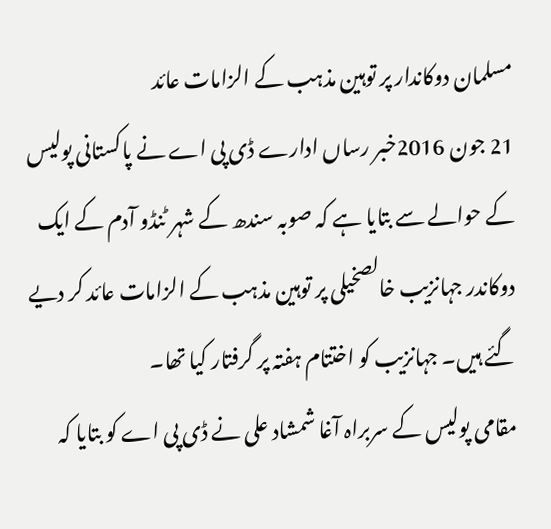مسلمان دوکاندار پر توہین مذہب کے الزامات عائد
21 جون 2016خبر رساں ادارے ڈی پی اے نے پاکستانی پولیس کے حوالے سے بتایا ہے کہ صوبہ سندھ کے شہر ٹنڈو آدم کے ایک دوکاندر جہانزیب خالصخیلی پر توہین مذہب کے الزامات عائد کر دیے گئے ہیں۔ جہانزیب کو اختتام ہفتہ پر گرفتار کیا تھا۔
مقامی پولیس کے سربراہ آغا شمشاد علی نے ڈی پی اے کو بتایا کہ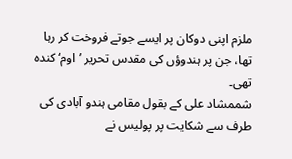ملزم اپنی دوکان پر ایسے جوتے فروخت کر رہا تھا، جن پر ہندوؤں کی مقدس تحریر ’اوم‘ کندہ تھی۔
شممشاد علی کے بقول مقامی ہندو آبادی کی طرف سے شکایت پر پولیس نے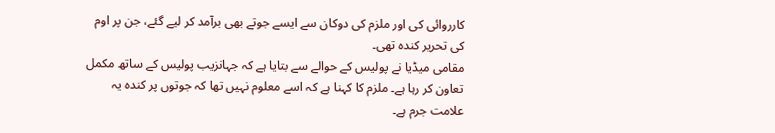کارروائی کی اور ملزم کی دوکان سے ایسے جوتے بھی برآمد کر لیے گئے، جن پر اوم کی تحریر کندہ تھی۔
مقامی میڈیا نے پولیس کے حوالے سے بتایا ہے کہ جہانزیب پولیس کے ساتھ مکمل تعاون کر رہا ہے۔ ملزم کا کہنا ہے کہ اسے معلوم نہیں تھا کہ جوتوں پر کندہ یہ علامت جرم ہے۔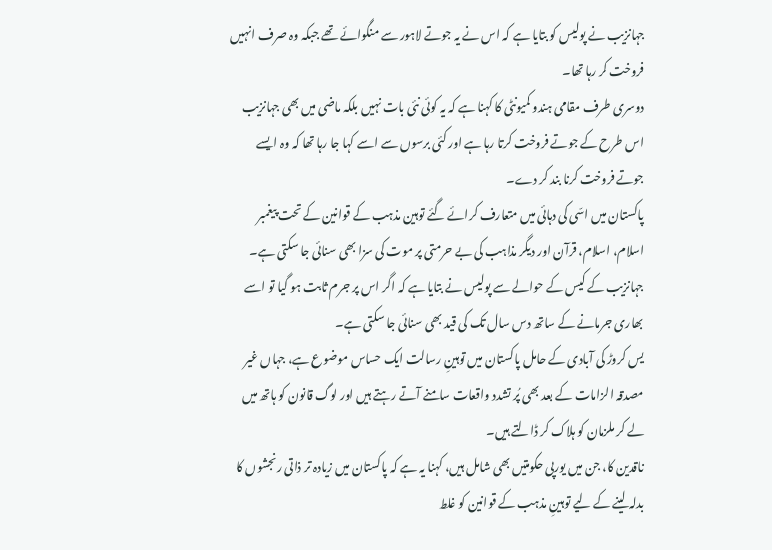جہانزیب نے پولیس کو بتایا ہے کہ اس نے یہ جوتے لاہور سے منگوائے تھے جبکہ وہ صرف انہیں فروخت کر رہا تھا۔
دوسری طرف مقامی ہندو کمیونٹی کا کہنا ہے کہ یہ کوئی نئی بات نہیں بلکہ ماضی میں بھی جہانزیب اس طرح کے جوتے فروخت کرتا رہا ہے اور کئی برسوں سے اسے کہا جا رہا تھا کہ وہ ایسے جوتے فروخت کرنا بند کر دے۔
پاکستان میں اسّی کی دہائی میں متعارف کرائے گئے توہین مذہب کے قوانین کے تحت پیغمبر اسلام، اسلام، قرآن اور دیگر مذاہب کی بے حرمتی پر موت کی سزا بھی سنائی جا سکتی ہے۔
جہانزیب کے کیس کے حوالے سے پولیس نے بتایا ہے کہ اگر اس پر جرم ثابت ہو گیا تو اسے بھاری جرمانے کے ساتھ دس سال تک کی قید بھی سنائی جا سکتی ہے۔
یس کروڑ کی آبادی کے حامل پاکستان میں توہینِ رسالت ایک حساس موضوع ہے، جہاں غیر مصدقہ الزامات کے بعد بھی پُر تشدد واقعات سامنے آتے رہتے ہیں اور لوگ قانون کو ہاتھ میں لے کر ملزمان کو ہلاک کر ڈالتے ہیں۔
ناقدین کا، جن میں یورپی حکومتیں بھی شامل ہیں، کہنا یہ ہے کہ پاکستان میں زیادہ تر ذاتی رنجشوں کا بدلہ لینے کے لیے توہینِ مذہب کے قوانین کو غلط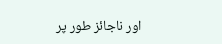اور ناجائز طور پر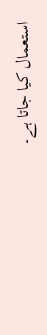استعمال کیا جاتا ہے۔